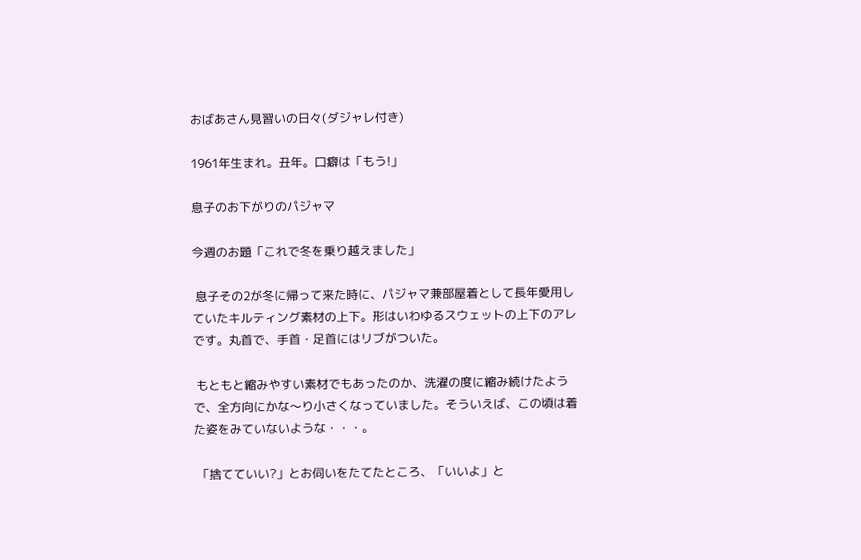おばあさん見習いの日々(ダジャレ付き)

1961年生まれ。丑年。口癖は「もう!」

息子のお下がりのパジャマ

今週のお題「これで冬を乗り越えました」

 息子その2が冬に帰って来た時に、パジャマ兼部屋着として長年愛用していたキルティング素材の上下。形はいわゆるスウェットの上下のアレです。丸首で、手首・足首にはリブがついた。

 もともと縮みやすい素材でもあったのか、洗濯の度に縮み続けたようで、全方向にかな〜り小さくなっていました。そういえば、この頃は着た姿をみていないような・・・。

 「捨てていい?」とお伺いをたてたところ、「いいよ」と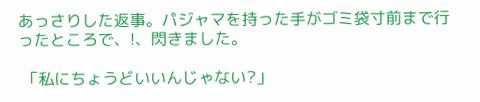あっさりした返事。パジャマを持った手がゴミ袋寸前まで行ったところで、!、閃きました。

 「私にちょうどいいんじゃない?」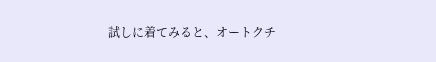試しに着てみると、オートクチ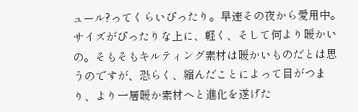ュール?ってくらいぴったり。早速その夜から愛用中。サイズがぴったりな上に、軽く、そして何より暖かいの。そもそもキルティング素材は暖かいものだとは思うのですが、恐らく、縮んだことによって目がつまり、より一層暖か素材へと進化を遂げた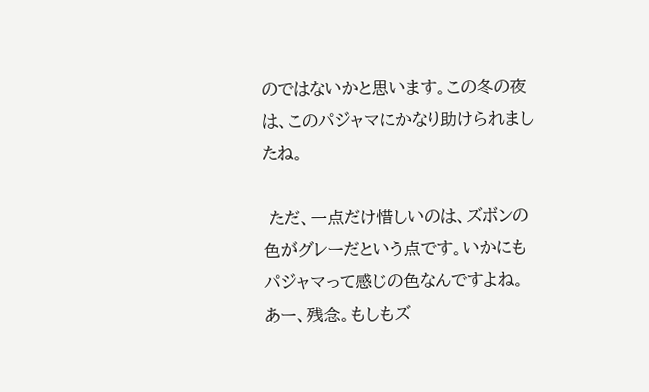のではないかと思います。この冬の夜は、このパジャマにかなり助けられましたね。

 ただ、一点だけ惜しいのは、ズボンの色がグレーだという点です。いかにもパジャマって感じの色なんですよね。あー、残念。もしもズ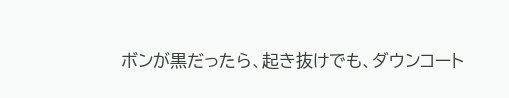ボンが黒だったら、起き抜けでも、ダウンコート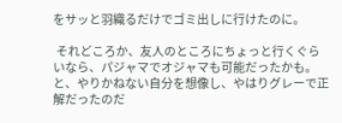をサッと羽織るだけでゴミ出しに行けたのに。

 それどころか、友人のところにちょっと行くぐらいなら、パジャマでオジャマも可能だったかも。と、やりかねない自分を想像し、やはりグレーで正解だったのだ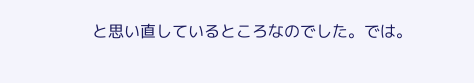と思い直しているところなのでした。では。